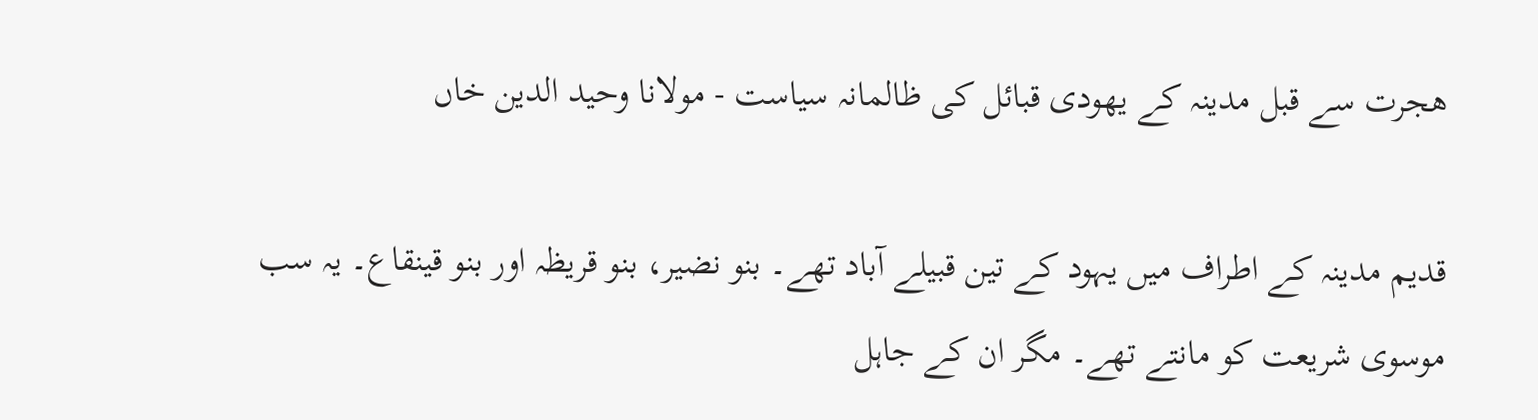ھجرت سے قبل مدینہ کے یھودی قبائل کی ظالمانہ سیاست - مولانا وحید الدین خاں

قدیم مدینہ کے اطراف میں یہود کے تین قبیلے آباد تھے۔ بنو نضیر، بنو قریظہ اور بنو قینقاع۔ یہ سب موسوی شریعت کو مانتے تھے۔ مگر ان کے جاہل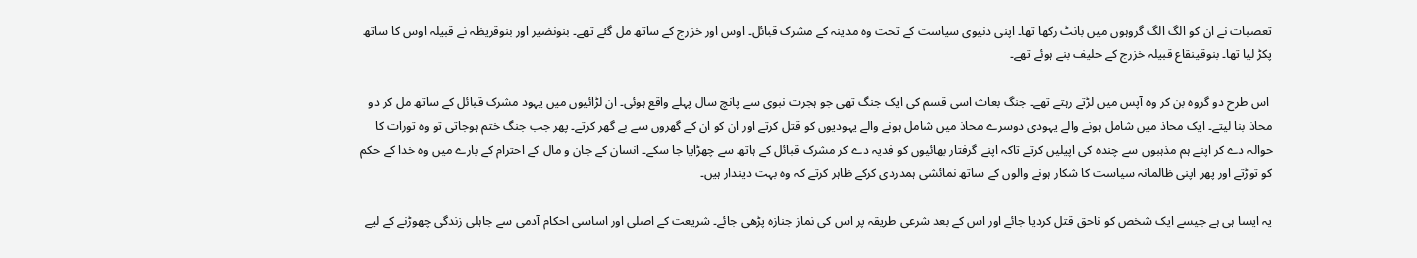تعصبات نے ان کو الگ الگ گروہوں میں بانٹ رکھا تھا۔ اپنی دنیوی سیاست کے تحت وہ مدینہ کے مشرک قبائل۔ اوس اور خزرج کے ساتھ مل گئے تھے۔ بنونضیر اور بنوقریظہ نے قبیلہ اوس کا ساتھ پکڑ لیا تھا۔ بنوقینقاع قبیلہ خزرج کے حلیف بنے ہوئے تھے۔

 اس طرح دو گروہ بن کر وہ آپس میں لڑتے رہتے تھے۔ جنگ بعاث اسی قسم کی ایک جنگ تھی جو ہجرت نبوی سے پانچ سال پہلے واقع ہوئی۔ ان لڑائیوں میں یہود مشرک قبائل کے ساتھ مل کر دو محاذ بنا لیتے۔ ایک محاذ میں شامل ہونے والے یہودی دوسرے محاذ میں شامل ہونے والے یہودیوں کو قتل کرتے اور ان کو ان کے گھروں سے بے گھر کرتے۔ پھر جب جنگ ختم ہوجاتی تو وہ تورات کا حوالہ دے کر اپنے ہم مذہبوں سے چندہ کی اپیلیں کرتے تاکہ اپنے گرفتار بھائیوں کو فدیہ دے کر مشرک قبائل کے ہاتھ سے چھڑایا جا سکے۔ انسان کے جان و مال کے احترام کے بارے میں وہ خدا کے حکم کو توڑتے اور پھر اپنی ظالمانہ سیاست کا شکار ہونے والوں کے ساتھ نمائشی ہمدردی کرکے ظاہر کرتے کہ وہ بہت دیندار ہیں۔

یہ ایسا ہی ہے جیسے ایک شخص کو ناحق قتل کردیا جائے اور اس کے بعد شرعی طریقہ پر اس کی نماز جنازہ پڑھی جائے۔ شریعت کے اصلی اور اساسی احکام آدمی سے جاہلی زندگی چھوڑنے کے لیے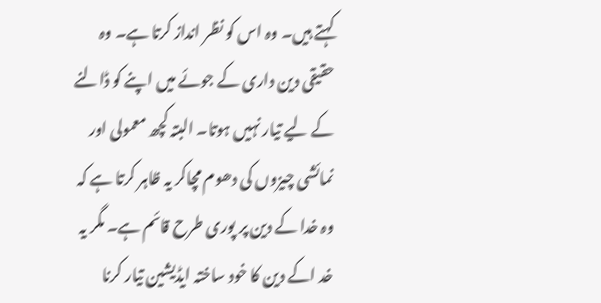کہتے ہیں۔ وہ اس کو نظر انداز کرتا ہے۔ وہ حقیقی دین داری کے جوئے میں اپنے کو ڈالنے کے لیے تیار نہیں ہوتا۔ البتہ کچھ معمولی اور نمائشی چیزوں کی دھوم مچاکر یہ ظاہر کرتا ہے کہ وہ خدا کے دین پر پوری طرح قائم ہے۔ مگر یہ خد اکے دین کا خود ساختہ ایڈیشین تیار کرنا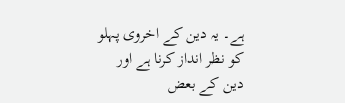ہے۔ یہ دین کے اخروی پہلو کو نظر انداز کرنا ہے اور دین کے بعض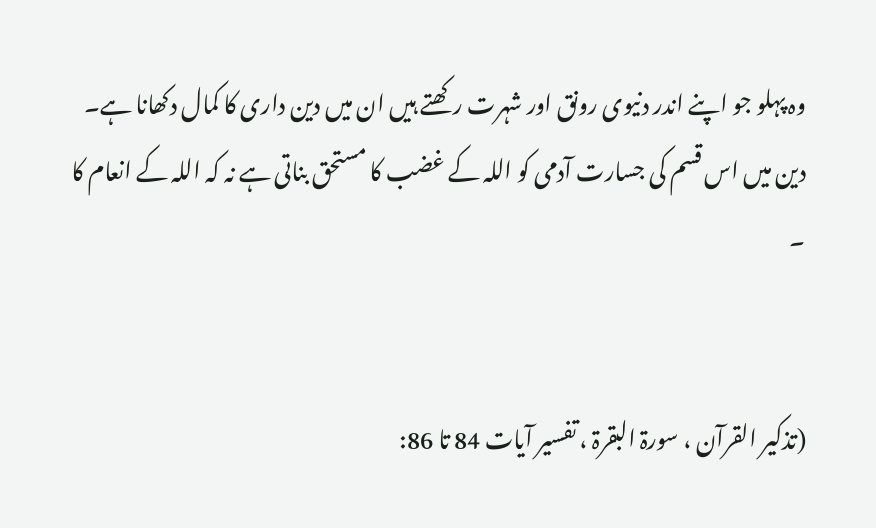وہ پہلو جو اپنے اندر دنیوی رونق اور شہرت رکھتے ہیں ان میں دین داری کا کمال دکھانا ہے۔ دین میں اس قسم کی جسارت آدمی کو اللہ کے غضب کا مستحق بناتی ہے نہ کہ اللہ کے انعام کا ۔


(تذکیر القرآن ، سورۃ البقرۃ ، تفسیر آیات 84 تا 86: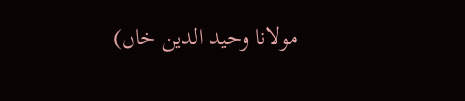مولانا وحید الدین خاں)